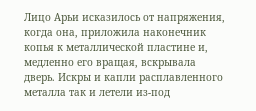Лицо Арьи исказилось от напряжения, когда она, приложила наконечник копья к металлической пластине и, медленно его вращая, вскрывала дверь. Искры и капли расплавленного металла так и летели из-под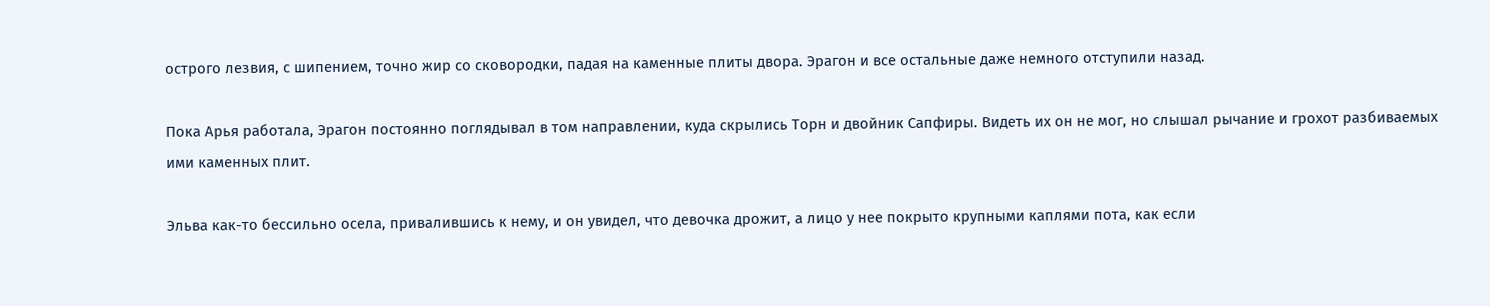острого лезвия, с шипением, точно жир со сковородки, падая на каменные плиты двора. Эрагон и все остальные даже немного отступили назад.

Пока Арья работала, Эрагон постоянно поглядывал в том направлении, куда скрылись Торн и двойник Сапфиры. Видеть их он не мог, но слышал рычание и грохот разбиваемых ими каменных плит.

Эльва как-то бессильно осела, привалившись к нему, и он увидел, что девочка дрожит, а лицо у нее покрыто крупными каплями пота, как если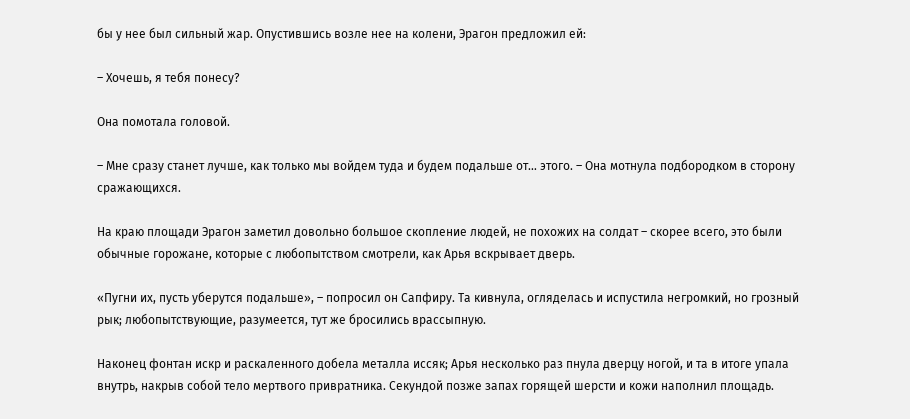бы у нее был сильный жар. Опустившись возле нее на колени, Эрагон предложил ей:

– Хочешь, я тебя понесу?

Она помотала головой.

– Мне сразу станет лучше, как только мы войдем туда и будем подальше от… этого. – Она мотнула подбородком в сторону сражающихся.

На краю площади Эрагон заметил довольно большое скопление людей, не похожих на солдат – скорее всего, это были обычные горожане, которые с любопытством смотрели, как Арья вскрывает дверь.

«Пугни их, пусть уберутся подальше», – попросил он Сапфиру. Та кивнула, огляделась и испустила негромкий, но грозный рык; любопытствующие, разумеется, тут же бросились врассыпную.

Наконец фонтан искр и раскаленного добела металла иссяк; Арья несколько раз пнула дверцу ногой, и та в итоге упала внутрь, накрыв собой тело мертвого привратника. Секундой позже запах горящей шерсти и кожи наполнил площадь.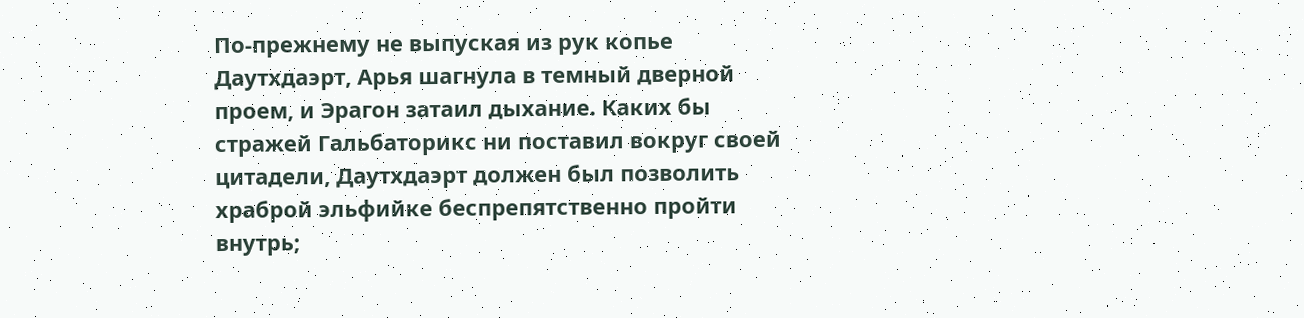По-прежнему не выпуская из рук копье Даутхдаэрт, Арья шагнула в темный дверной проем, и Эрагон затаил дыхание. Каких бы стражей Гальбаторикс ни поставил вокруг своей цитадели, Даутхдаэрт должен был позволить храброй эльфийке беспрепятственно пройти внутрь;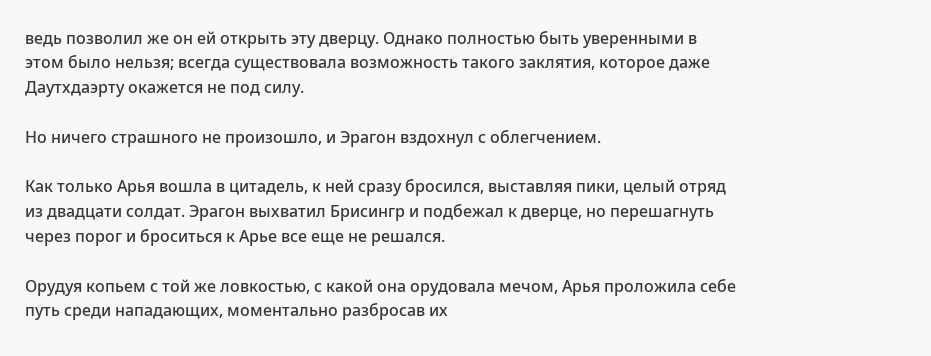ведь позволил же он ей открыть эту дверцу. Однако полностью быть уверенными в этом было нельзя; всегда существовала возможность такого заклятия, которое даже Даутхдаэрту окажется не под силу.

Но ничего страшного не произошло, и Эрагон вздохнул с облегчением.

Как только Арья вошла в цитадель, к ней сразу бросился, выставляя пики, целый отряд из двадцати солдат. Эрагон выхватил Брисингр и подбежал к дверце, но перешагнуть через порог и броситься к Арье все еще не решался.

Орудуя копьем с той же ловкостью, с какой она орудовала мечом, Арья проложила себе путь среди нападающих, моментально разбросав их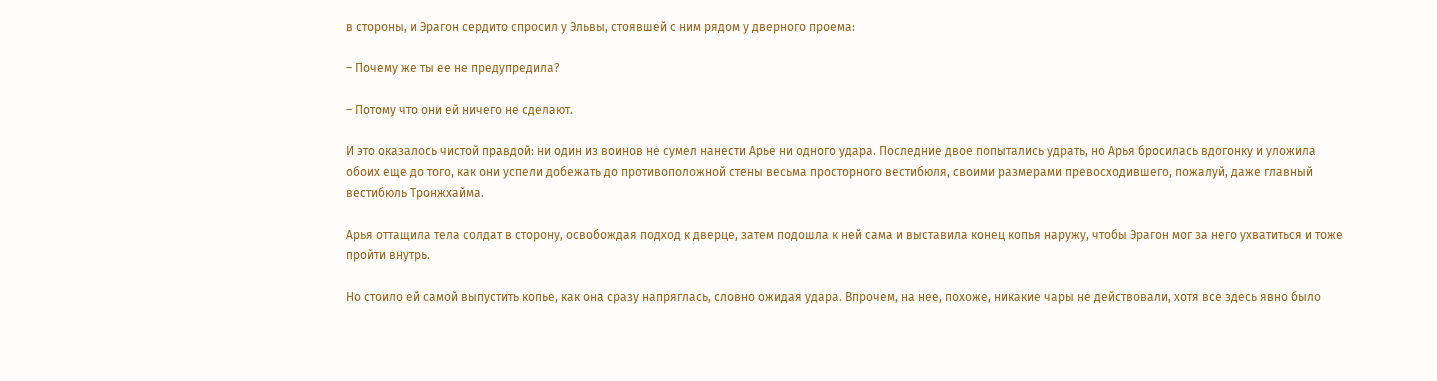в стороны, и Эрагон сердито спросил у Эльвы, стоявшей с ним рядом у дверного проема:

– Почему же ты ее не предупредила?

– Потому что они ей ничего не сделают.

И это оказалось чистой правдой: ни один из воинов не сумел нанести Арье ни одного удара. Последние двое попытались удрать, но Арья бросилась вдогонку и уложила обоих еще до того, как они успели добежать до противоположной стены весьма просторного вестибюля, своими размерами превосходившего, пожалуй, даже главный вестибюль Тронжхайма.

Арья оттащила тела солдат в сторону, освобождая подход к дверце, затем подошла к ней сама и выставила конец копья наружу, чтобы Эрагон мог за него ухватиться и тоже пройти внутрь.

Но стоило ей самой выпустить копье, как она сразу напряглась, словно ожидая удара. Впрочем, на нее, похоже, никакие чары не действовали, хотя все здесь явно было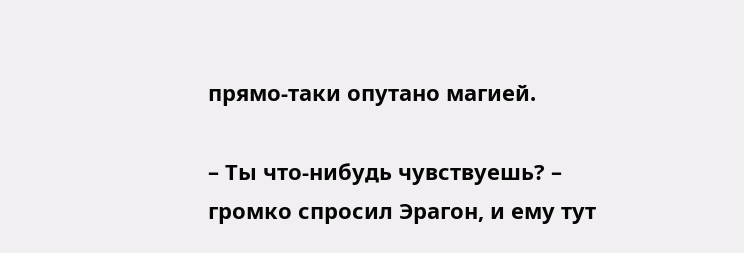прямо-таки опутано магией.

– Ты что-нибудь чувствуешь? – громко спросил Эрагон, и ему тут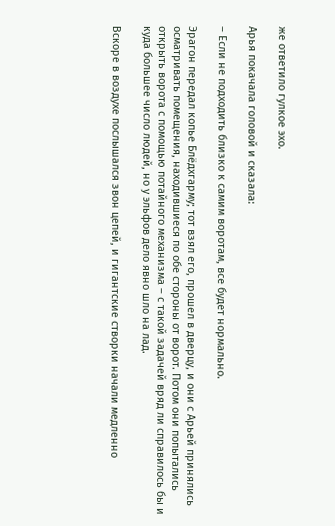же ответило гулкое эхо.

Арья покачала головой и сказала:

– Если не подходить близко к самим воротам, все будет нормально.

Эрагон передал копье Блёдхгарму; тот взял его, прошел в дверцу, и они с Арьей принялись осматривать помещения, находившиеся по обе стороны от ворот. Потом они попытались открыть ворота с помощью потайного механизма – с такой задачей вряд ли справилось бы и куда большее число людей, но у эльфов дело явно шло на лад.

Вскоре в воздухе послышался звон цепей, и гигантские створки начали медленно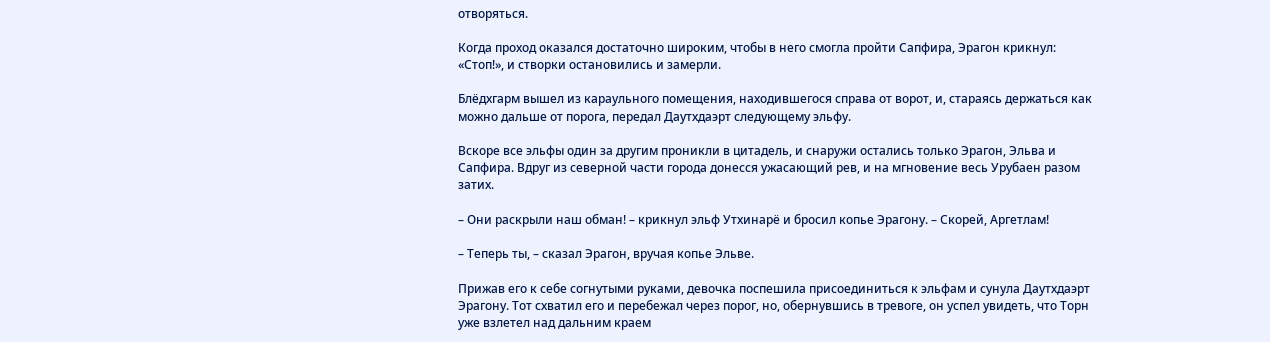отворяться.

Когда проход оказался достаточно широким, чтобы в него смогла пройти Сапфира, Эрагон крикнул: «Стоп!», и створки остановились и замерли.

Блёдхгарм вышел из караульного помещения, находившегося справа от ворот, и, стараясь держаться как можно дальше от порога, передал Даутхдаэрт следующему эльфу.

Вскоре все эльфы один за другим проникли в цитадель, и снаружи остались только Эрагон, Эльва и Сапфира. Вдруг из северной части города донесся ужасающий рев, и на мгновение весь Урубаен разом затих.

– Они раскрыли наш обман! – крикнул эльф Утхинарё и бросил копье Эрагону. – Скорей, Аргетлам!

– Теперь ты, – сказал Эрагон, вручая копье Эльве.

Прижав его к себе согнутыми руками, девочка поспешила присоединиться к эльфам и сунула Даутхдаэрт Эрагону. Тот схватил его и перебежал через порог, но, обернувшись в тревоге, он успел увидеть, что Торн уже взлетел над дальним краем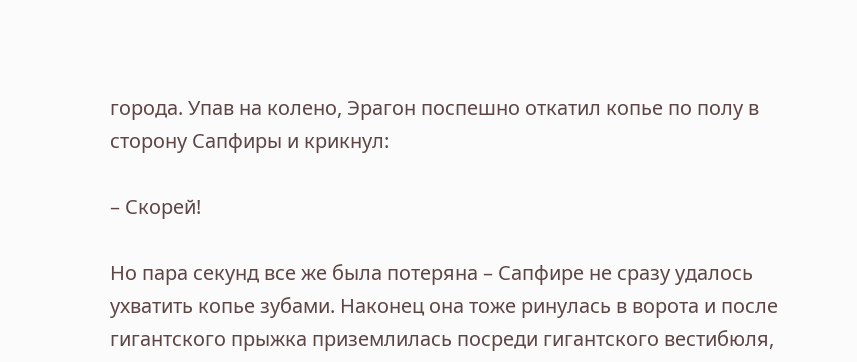города. Упав на колено, Эрагон поспешно откатил копье по полу в сторону Сапфиры и крикнул:

– Скорей!

Но пара секунд все же была потеряна – Сапфире не сразу удалось ухватить копье зубами. Наконец она тоже ринулась в ворота и после гигантского прыжка приземлилась посреди гигантского вестибюля,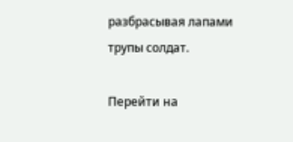разбрасывая лапами трупы солдат.

Перейти на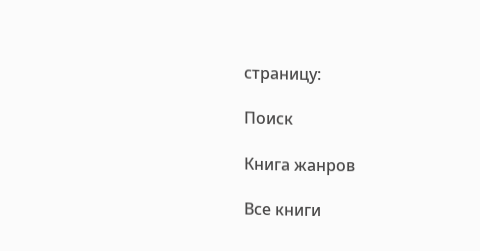страницу:

Поиск

Книга жанров

Все книги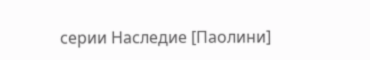серии Наследие [Паолини]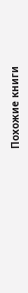Похожие книги